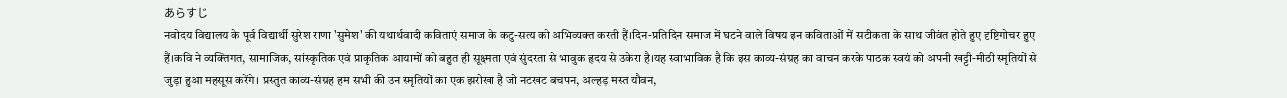あらすじ
नवोदय विद्यालय के पूर्व विद्यार्थी सुरेश राणा 'सुमेश' की यथार्थवादी कविताएं समाज के कटु-सत्य को अभिव्यक्त करती हैं।दिन-प्रतिदिन समाज में घटने वाले विषय इन कविताओं में सटीकता के साथ जीवंत होते हुए दृष्टिगोचर हुए हैं।कवि ने व्यक्तिगत, सामाजिक, सांस्कृतिक एवं प्राकृतिक आयामों को बहुत ही सूक्ष्मता एवं सुंदरता से भावुक हृदय से उकेरा है।यह स्वाभाविक है कि इस काव्य-संग्रह का वाचन करके पाठक स्वयं को अपनी खट्टी-मीठी स्मृतियों से जुड़ा हुआ महसूस करेंगे। प्रस्तुत काव्य-संग्रह हम सभी की उन स्मृतियों का एक झरोखा है जो नटखट बचपन, अल्हड़ मस्त यौवन,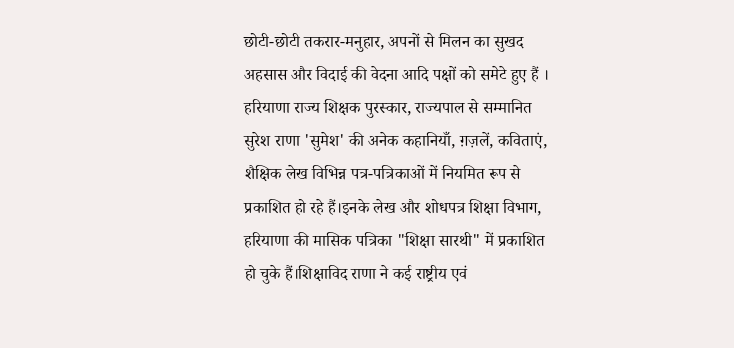छोटी-छोटी तकरार-मनुहार, अपनों से मिलन का सुखद अहसास और विदाई की वेदना आदि पक्षों को समेटे हुए हैं । हरियाणा राज्य शिक्षक पुरस्कार, राज्यपाल से सम्मानित सुरेश राणा 'सुमेश' की अनेक कहानियाँ, ग़ज़लें, कविताएं, शैक्षिक लेख विभिन्न पत्र-पत्रिकाओं में नियमित रूप से प्रकाशित हो रहे हैं।इनके लेख और शोधपत्र शिक्षा विभाग, हरियाणा की मासिक पत्रिका "शिक्षा सारथी" में प्रकाशित हो चुके हैं।शिक्षाविद राणा ने कई राष्ट्रीय एवं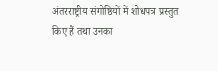अंतरराष्ट्रीय संगोष्ठियों में शोधपत्र प्रस्तुत किए हैं तथा उनका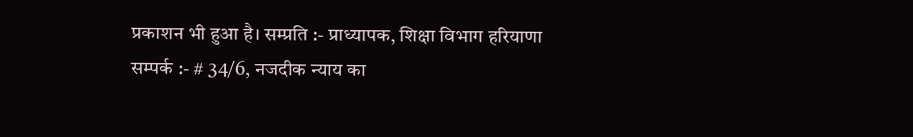प्रकाशन भी हुआ है। सम्प्रति :- प्राध्यापक, शिक्षा विभाग हरियाणा सम्पर्क :- # 34/6, नजदीक न्याय का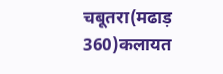चबूतरा(मढाड़ 360)कलायत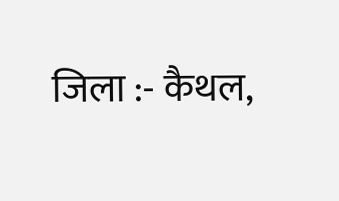जिला :- कैथल,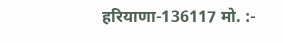हरियाणा-136117 मो. :-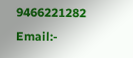9466221282 Email:-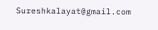Sureshkalayat@gmail.com